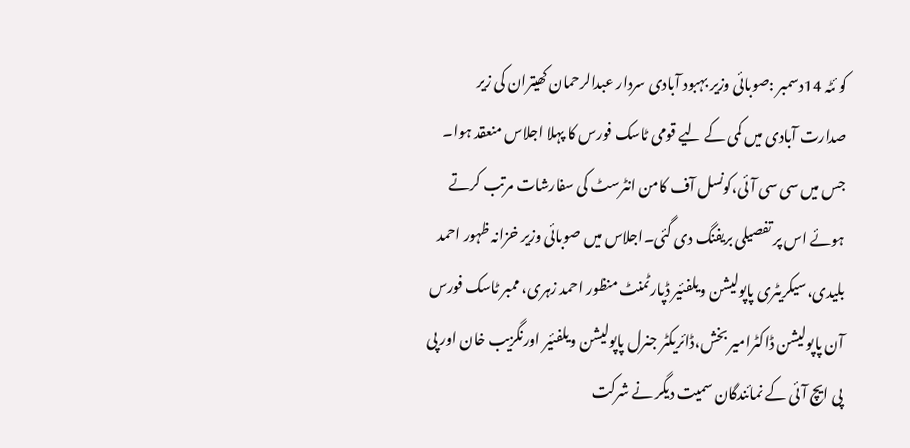کو ئٹہ 14دسمبر :صوبائی وزیر بہبود آبادی سردار عبدالرحمان کھیتران کی زیر صدارت آبادی میں کمی کے لیے قومی ٹاسک فورس کا پہلا اجلاس منعقد ہوا۔ جس میں سی سی آئی،کونسل آف کامن انٹرسٹ کی سفارشات مرتب کرتے ہوئے اس پر تفصیلی بریفنگ دی گئی۔اجلاس میں صوبائی وزیر خزانہ ظہور احمد بلیدی،سیکریٹری پاپولیشن ویلفئیر ڈپارٹمنٹ منظور احمد زہری، ممبر ٹاسک فورس آن پاپولیشن ڈاکٹرامیر بخش،ڈائریکٹر جنرل پاپولیشن ویلفئیر اورنگزیب خان اور پی پی ایچ آئی کے نمائندگان سمیت دیگر نے شرکت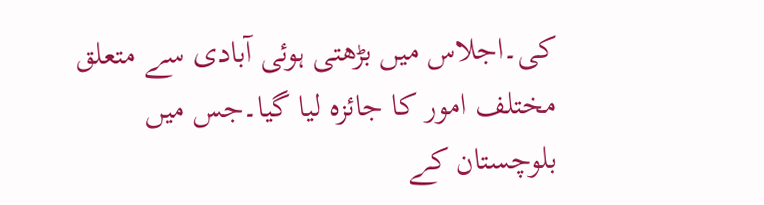کی۔اجلاس میں بڑھتی ہوئی آبادی سے متعلق مختلف امور کا جائزہ لیا گیا۔جس میں بلوچستان کے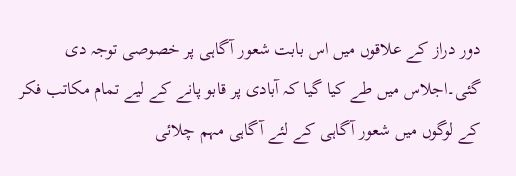دور دراز کے علاقوں میں اس بابت شعور آگاہی پر خصوصی توجہ دی گئی۔اجلاس میں طے کیا گیا کہ آبادی پر قابو پانے کے لیے تمام مکاتب فکر کے لوگوں میں شعور آگاہی کے لئے آگاہی مہم چلائی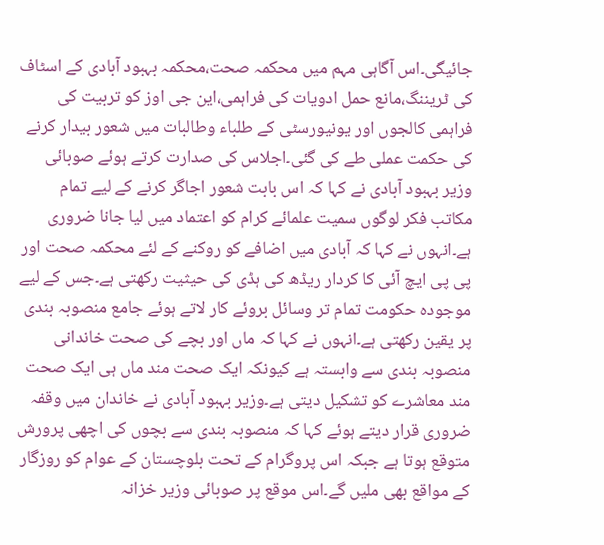جائیگی۔اس آگاہی مہم میں محکمہ صحت،محکمہ بہبود آبادی کے اسٹاف کی ٹریننگ،مانع حمل ادویات کی فراہمی،این جی اوز کو تربیت کی فراہمی کالجوں اور یونیورسٹی کے طلباء وطالبات میں شعور بیدار کرنے کی حکمت عملی طے کی گئی۔اجلاس کی صدارت کرتے ہوئے صوبائی وزیر بہبود آبادی نے کہا کہ اس بابت شعور اجاگر کرنے کے لیے تمام مکاتب فکر لوگوں سمیت علمائے کرام کو اعتماد میں لیا جانا ضروری ہے۔انہوں نے کہا کہ آبادی میں اضافے کو روکنے کے لئے محکمہ صحت اور پی پی ایچ آئی کا کردار ریڈھ کی ہڈی کی حیثیت رکھتی ہے۔جس کے لیے موجودہ حکومت تمام تر وسائل بروئے کار لاتے ہوئے جامع منصوبہ بندی پر یقین رکھتی ہے۔انہوں نے کہا کہ ماں اور بچے کی صحت خاندانی منصوبہ بندی سے وابستہ ہے کیونکہ ایک صحت مند ماں ہی ایک صحت مند معاشرے کو تشکیل دیتی ہے۔وزیر بہبود آبادی نے خاندان میں وقفہ ضروری قرار دیتے ہوئے کہا کہ منصوبہ بندی سے بچوں کی اچھی پرورش متوقع ہوتا ہے جبکہ اس پروگرام کے تحت بلوچستان کے عوام کو روزگار کے مواقع بھی ملیں گے۔اس موقع پر صوبائی وزیر خزانہ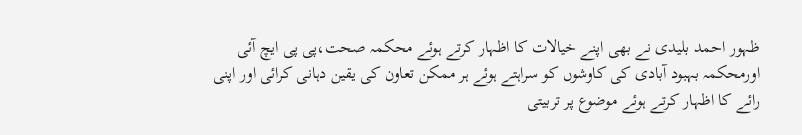ظہور احمد بلیدی نے بھی اپنے خیالات کا اظہار کرتے ہوئے محکمہ صحت،پی پی ایچ آئی اورمحکمہ بہبود آبادی کی کاوشوں کو سراہتے ہوئے ہر ممکن تعاون کی یقین دہانی کرائی اور اپنی رائے کا اظہار کرتے ہوئے موضوع پر تربیتی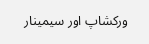ورکشاپ اور سیمینار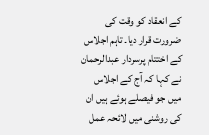کے انعقاد کو وقت کی ضرورت قرار دیا۔ تاہم اجلاس کے اختتام پرسردار عبدالرحمان نے کہا کہ آج کے اجلاس میں جو فیصلے ہوئے ہیں ان کی روشنی میں لائحہ عمل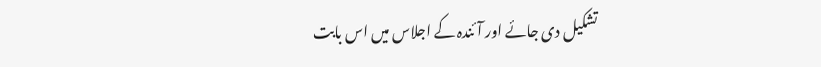تشکیل دی جائے اور آئندہ کے اجلاس میں اس بابت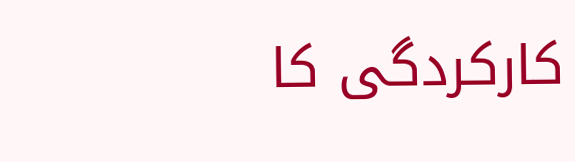کارکردگی کا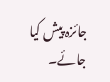جائزہ پیش کیا جائے۔